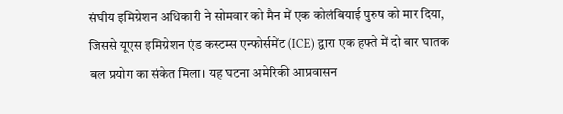संघीय इमिग्रेशन अधिकारी ने सोमवार को मैन में एक कोलंबियाई पुरुष को मार दिया, जिससे यूएस इमिग्रेशन एंड कस्टम्स एन्फोर्समेंट (ICE) द्वारा एक हफ्ते में दो बार घातक बल प्रयोग का संकेत मिला। यह घटना अमेरिकी आप्रवासन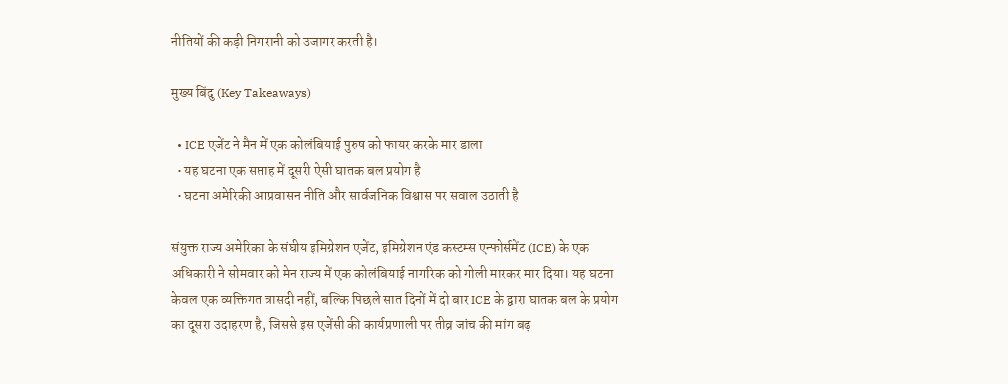नीतियों की कड़ी निगरानी को उजागर करती है।

मुख्य बिंदु (Key Takeaways)

  • ICE एजेंट ने मैन में एक कोलंबियाई पुरुष को फायर करके मार डाला
  • यह घटना एक सप्ताह में दूसरी ऐसी घातक बल प्रयोग है
  • घटना अमेरिकी आप्रवासन नीति और सार्वजनिक विश्वास पर सवाल उठाती है

संयुक्त राज्य अमेरिका के संघीय इमिग्रेशन एजेंट, इमिग्रेशन एंड कस्टम्स एन्फोर्समेंट (ICE) के एक अधिकारी ने सोमवार को मेन राज्य में एक कोलंबियाई नागरिक को गोली मारकर मार दिया। यह घटना केवल एक व्यक्तिगत त्रासदी नहीं, बल्कि पिछले सात दिनों में दो बार ICE के द्वारा घातक बल के प्रयोग का दूसरा उदाहरण है, जिससे इस एजेंसी की कार्यप्रणाली पर तीव्र जांच की मांग बढ़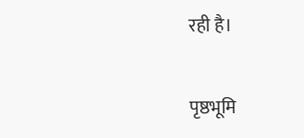रही है।

पृष्ठभूमि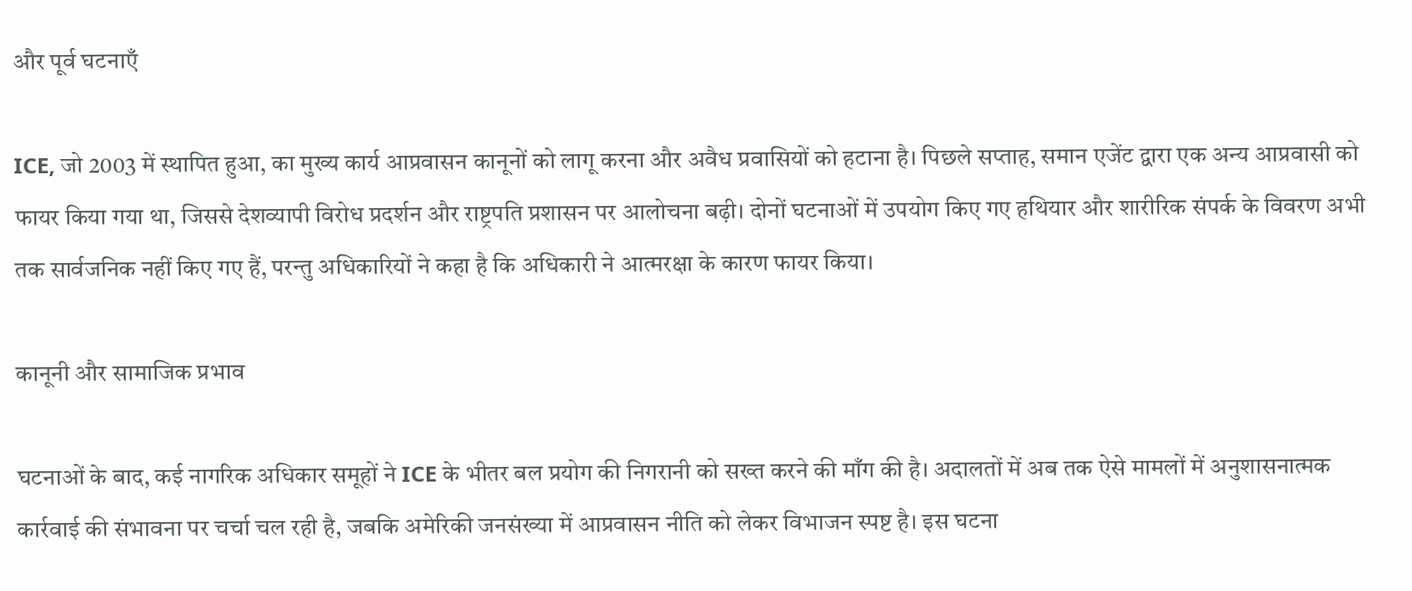और पूर्व घटनाएँ

ICE, जो 2003 में स्थापित हुआ, का मुख्य कार्य आप्रवासन कानूनों को लागू करना और अवैध प्रवासियों को हटाना है। पिछले सप्ताह, समान एजेंट द्वारा एक अन्य आप्रवासी को फायर किया गया था, जिससे देशव्यापी विरोध प्रदर्शन और राष्ट्रपति प्रशासन पर आलोचना बढ़ी। दोनों घटनाओं में उपयोग किए गए हथियार और शारीरिक संपर्क के विवरण अभी तक सार्वजनिक नहीं किए गए हैं, परन्तु अधिकारियों ने कहा है कि अधिकारी ने आत्मरक्षा के कारण फायर किया।

कानूनी और सामाजिक प्रभाव

घटनाओं के बाद, कई नागरिक अधिकार समूहों ने ICE के भीतर बल प्रयोग की निगरानी को सख्त करने की माँग की है। अदालतों में अब तक ऐसे मामलों में अनुशासनात्मक कार्रवाई की संभावना पर चर्चा चल रही है, जबकि अमेरिकी जनसंख्या में आप्रवासन नीति को लेकर विभाजन स्पष्ट है। इस घटना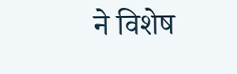ने विशेष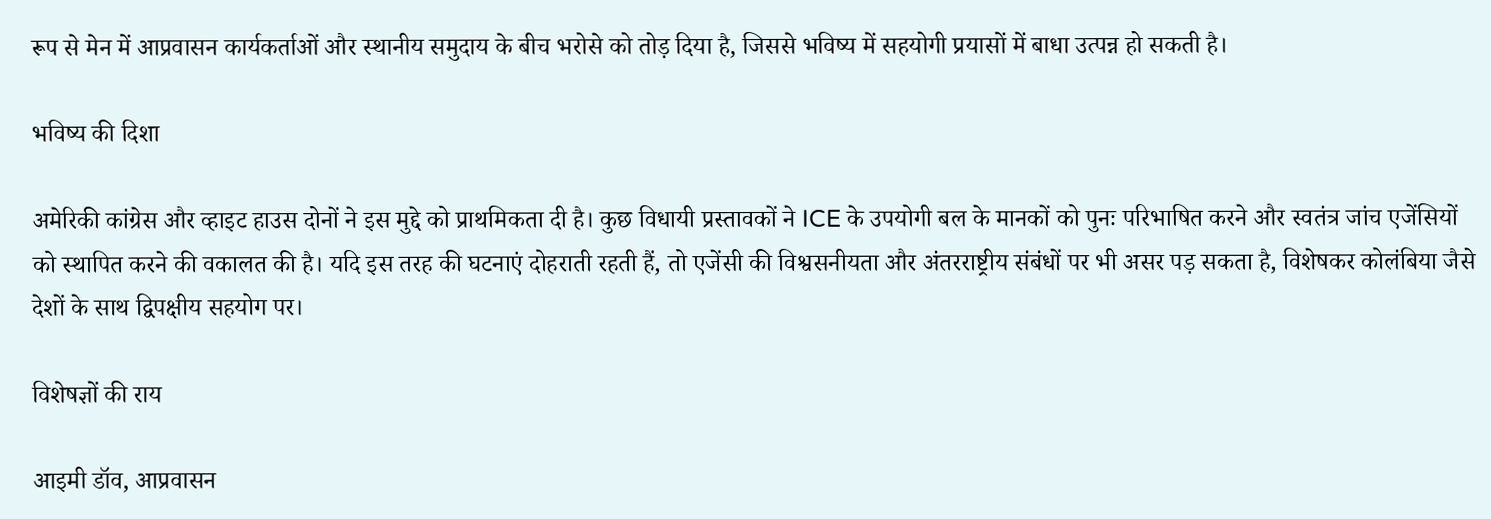रूप से मेन में आप्रवासन कार्यकर्ताओं और स्थानीय समुदाय के बीच भरोसे को तोड़ दिया है, जिससे भविष्य में सहयोगी प्रयासों में बाधा उत्पन्न हो सकती है।

भविष्य की दिशा

अमेरिकी कांग्रेस और व्हाइट हाउस दोनों ने इस मुद्दे को प्राथमिकता दी है। कुछ विधायी प्रस्तावकों ने ICE के उपयोगी बल के मानकों को पुनः परिभाषित करने और स्वतंत्र जांच एजेंसियों को स्थापित करने की वकालत की है। यदि इस तरह की घटनाएं दोहराती रहती हैं, तो एजेंसी की विश्वसनीयता और अंतरराष्ट्रीय संबंधों पर भी असर पड़ सकता है, विशेषकर कोलंबिया जैसे देशों के साथ द्विपक्षीय सहयोग पर।

विशेषज्ञों की राय

आइमी डॉव, आप्रवासन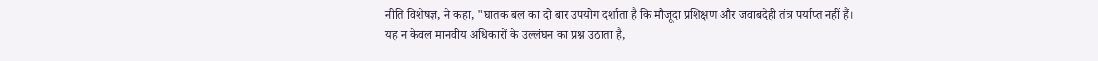नीति विशेषज्ञ, ने कहा, "घातक बल का दो बार उपयोग दर्शाता है कि मौजूदा प्रशिक्षण और जवाबदेही तंत्र पर्याप्त नहीं हैं। यह न केवल मानवीय अधिकारों के उल्लंघन का प्रश्न उठाता है,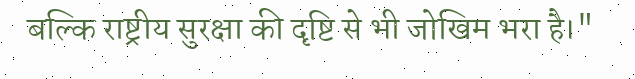बल्कि राष्ट्रीय सुरक्षा की दृष्टि से भी जोखिम भरा है।"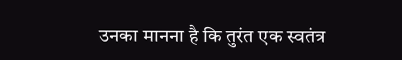उनका मानना है कि तुरंत एक स्वतंत्र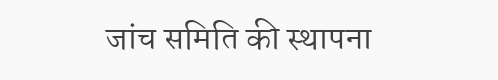जांच समिति की स्थापना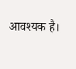आवश्यक है।